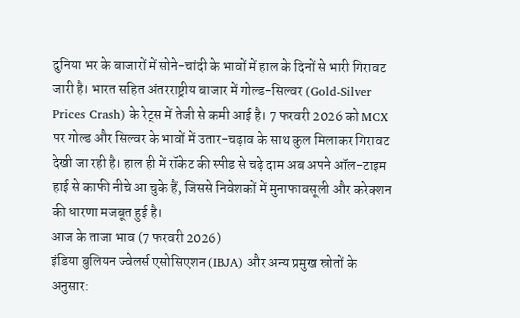दुनिया भर के बाजारों में सोने-चांदी के भावों में हाल के दिनों से भारी गिरावट जारी है। भारत सहित अंतरराष्ट्रीय बाजार में गोल्ड-सिल्वर (Gold-Silver Prices Crash) के रेट्स में तेजी से कमी आई है। 7 फरवरी 2026 को MCX पर गोल्ड और सिल्वर के भावों में उतार-चढ़ाव के साथ कुल मिलाकर गिरावट देखी जा रही है। हाल ही में रॉकेट की स्पीड से चढ़े दाम अब अपने ऑल-टाइम हाई से काफी नीचे आ चुके हैं, जिससे निवेशकों में मुनाफावसूली और करेक्शन की धारणा मजबूत हुई है।
आज के ताजा भाव (7 फरवरी 2026)
इंडिया बुलियन ज्वेलर्स एसोसिएशन (IBJA) और अन्य प्रमुख स्रोतों के अनुसार: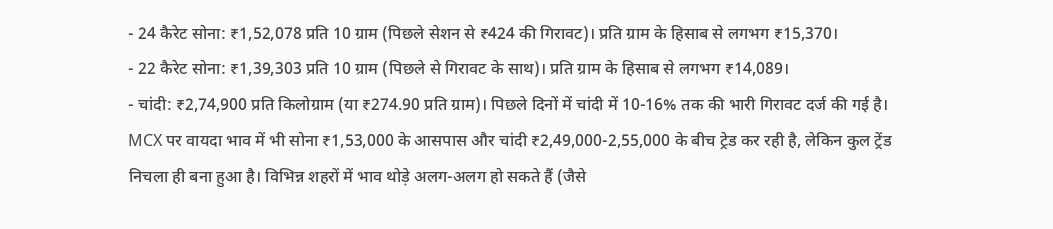- 24 कैरेट सोना: ₹1,52,078 प्रति 10 ग्राम (पिछले सेशन से ₹424 की गिरावट)। प्रति ग्राम के हिसाब से लगभग ₹15,370।
- 22 कैरेट सोना: ₹1,39,303 प्रति 10 ग्राम (पिछले से गिरावट के साथ)। प्रति ग्राम के हिसाब से लगभग ₹14,089।
- चांदी: ₹2,74,900 प्रति किलोग्राम (या ₹274.90 प्रति ग्राम)। पिछले दिनों में चांदी में 10-16% तक की भारी गिरावट दर्ज की गई है।
MCX पर वायदा भाव में भी सोना ₹1,53,000 के आसपास और चांदी ₹2,49,000-2,55,000 के बीच ट्रेड कर रही है, लेकिन कुल ट्रेंड निचला ही बना हुआ है। विभिन्न शहरों में भाव थोड़े अलग-अलग हो सकते हैं (जैसे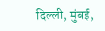दिल्ली, मुंबई,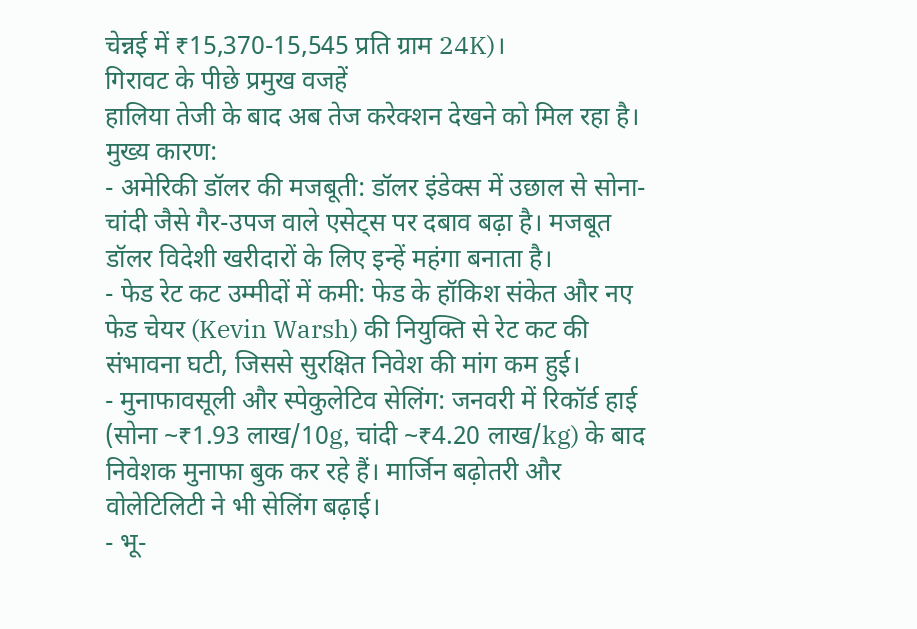चेन्नई में ₹15,370-15,545 प्रति ग्राम 24K)।
गिरावट के पीछे प्रमुख वजहें
हालिया तेजी के बाद अब तेज करेक्शन देखने को मिल रहा है। मुख्य कारण:
- अमेरिकी डॉलर की मजबूती: डॉलर इंडेक्स में उछाल से सोना-चांदी जैसे गैर-उपज वाले एसेट्स पर दबाव बढ़ा है। मजबूत डॉलर विदेशी खरीदारों के लिए इन्हें महंगा बनाता है।
- फेड रेट कट उम्मीदों में कमी: फेड के हॉकिश संकेत और नए फेड चेयर (Kevin Warsh) की नियुक्ति से रेट कट की संभावना घटी, जिससे सुरक्षित निवेश की मांग कम हुई।
- मुनाफावसूली और स्पेकुलेटिव सेलिंग: जनवरी में रिकॉर्ड हाई (सोना ~₹1.93 लाख/10g, चांदी ~₹4.20 लाख/kg) के बाद निवेशक मुनाफा बुक कर रहे हैं। मार्जिन बढ़ोतरी और वोलेटिलिटी ने भी सेलिंग बढ़ाई।
- भू-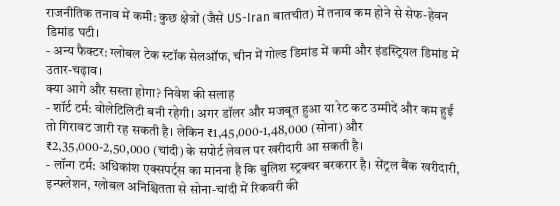राजनीतिक तनाव में कमी: कुछ क्षेत्रों (जैसे US-Iran बातचीत) में तनाव कम होने से सेफ-हेवन डिमांड घटी।
- अन्य फैक्टर: ग्लोबल टेक स्टॉक सेलऑफ, चीन में गोल्ड डिमांड में कमी और इंडस्ट्रियल डिमांड में उतार-चढ़ाव।
क्या आगे और सस्ता होगा? निवेश की सलाह
- शॉर्ट टर्म: वोलेटिलिटी बनी रहेगी। अगर डॉलर और मजबूत हुआ या रेट कट उम्मीदें और कम हुईं तो गिरावट जारी रह सकती है। लेकिन ₹1,45,000-1,48,000 (सोना) और ₹2,35,000-2,50,000 (चांदी) के सपोर्ट लेवल पर खरीदारी आ सकती है।
- लॉन्ग टर्म: अधिकांश एक्सपर्ट्स का मानना है कि बुलिश स्ट्रक्चर बरकरार है। सेंट्रल बैंक खरीदारी, इन्फ्लेशन, ग्लोबल अनिश्चितता से सोना-चांदी में रिकवरी की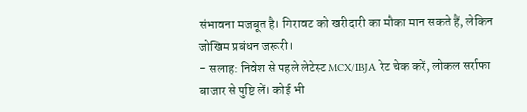संभावना मजबूत है। गिरावट को खरीदारी का मौका मान सकते हैं, लेकिन जोखिम प्रबंधन जरूरी।
- सलाह: निवेश से पहले लेटेस्ट MCX/IBJA रेट चेक करें, लोकल सर्राफा बाजार से पुष्टि लें। कोई भी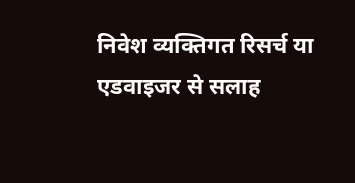निवेश व्यक्तिगत रिसर्च या एडवाइजर से सलाह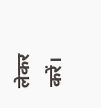लेकर करें।